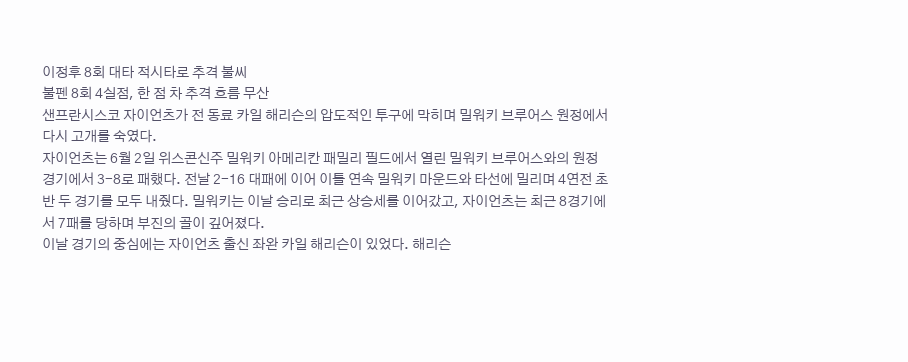이정후 8회 대타 적시타로 추격 불씨
불펜 8회 4실점, 한 점 차 추격 흐름 무산
샌프란시스코 자이언츠가 전 동료 카일 해리슨의 압도적인 투구에 막히며 밀워키 브루어스 원정에서 다시 고개를 숙였다.
자이언츠는 6월 2일 위스콘신주 밀워키 아메리칸 패밀리 필드에서 열린 밀워키 브루어스와의 원정 경기에서 3-8로 패했다. 전날 2-16 대패에 이어 이틀 연속 밀워키 마운드와 타선에 밀리며 4연전 초반 두 경기를 모두 내줬다. 밀워키는 이날 승리로 최근 상승세를 이어갔고, 자이언츠는 최근 8경기에서 7패를 당하며 부진의 골이 깊어졌다.
이날 경기의 중심에는 자이언츠 출신 좌완 카일 해리슨이 있었다. 해리슨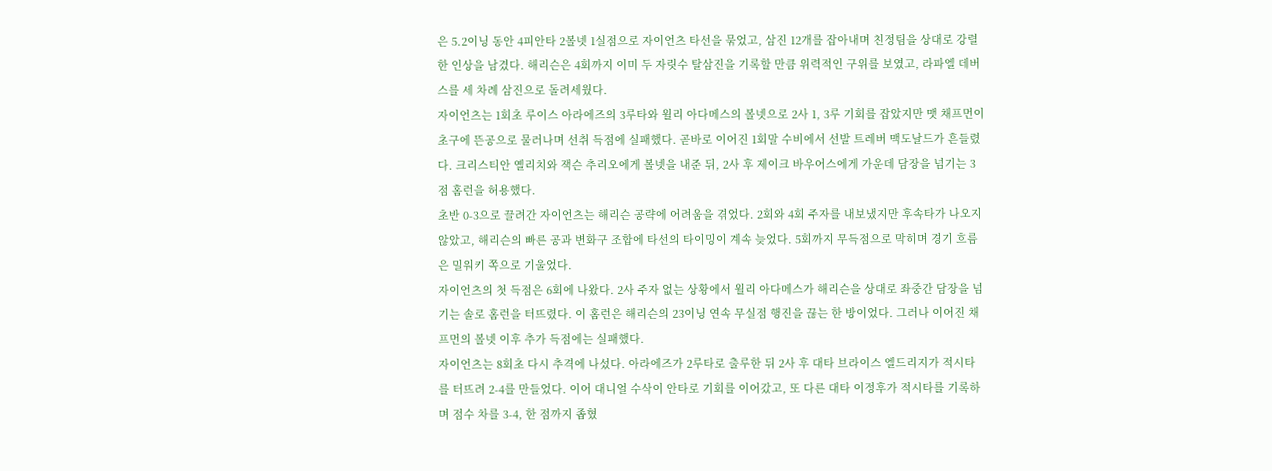은 5.2이닝 동안 4피안타 2볼넷 1실점으로 자이언츠 타선을 묶었고, 삼진 12개를 잡아내며 친정팀을 상대로 강렬한 인상을 남겼다. 해리슨은 4회까지 이미 두 자릿수 탈삼진을 기록할 만큼 위력적인 구위를 보였고, 라파엘 데버스를 세 차례 삼진으로 돌려세웠다.
자이언츠는 1회초 루이스 아라에즈의 3루타와 윌리 아다메스의 볼넷으로 2사 1, 3루 기회를 잡았지만 맷 채프먼이 초구에 뜬공으로 물러나며 선취 득점에 실패했다. 곧바로 이어진 1회말 수비에서 선발 트레버 맥도날드가 흔들렸다. 크리스티안 옐리치와 잭슨 추리오에게 볼넷을 내준 뒤, 2사 후 제이크 바우어스에게 가운데 담장을 넘기는 3점 홈런을 허용했다.
초반 0-3으로 끌려간 자이언츠는 해리슨 공략에 어려움을 겪었다. 2회와 4회 주자를 내보냈지만 후속타가 나오지 않았고, 해리슨의 빠른 공과 변화구 조합에 타선의 타이밍이 계속 늦었다. 5회까지 무득점으로 막히며 경기 흐름은 밀워키 쪽으로 기울었다.
자이언츠의 첫 득점은 6회에 나왔다. 2사 주자 없는 상황에서 윌리 아다메스가 해리슨을 상대로 좌중간 담장을 넘기는 솔로 홈런을 터뜨렸다. 이 홈런은 해리슨의 23이닝 연속 무실점 행진을 끊는 한 방이었다. 그러나 이어진 채프먼의 볼넷 이후 추가 득점에는 실패했다.
자이언츠는 8회초 다시 추격에 나섰다. 아라에즈가 2루타로 출루한 뒤 2사 후 대타 브라이스 엘드리지가 적시타를 터뜨려 2-4를 만들었다. 이어 대니얼 수삭이 안타로 기회를 이어갔고, 또 다른 대타 이정후가 적시타를 기록하며 점수 차를 3-4, 한 점까지 좁혔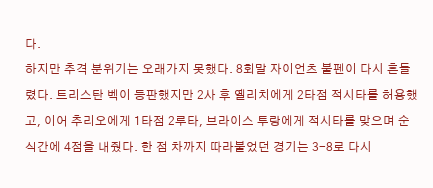다.
하지만 추격 분위기는 오래가지 못했다. 8회말 자이언츠 불펜이 다시 흔들렸다. 트리스탄 벡이 등판했지만 2사 후 옐리치에게 2타점 적시타를 허용했고, 이어 추리오에게 1타점 2루타, 브라이스 투랑에게 적시타를 맞으며 순식간에 4점을 내줬다. 한 점 차까지 따라붙었던 경기는 3-8로 다시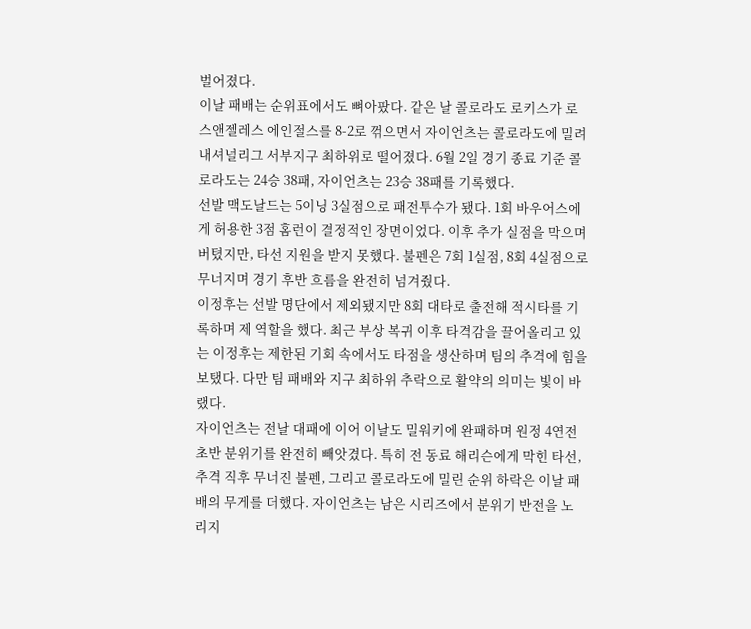벌어졌다.
이날 패배는 순위표에서도 뼈아팠다. 같은 날 콜로라도 로키스가 로스앤젤레스 에인절스를 8-2로 꺾으면서 자이언츠는 콜로라도에 밀려 내셔널리그 서부지구 최하위로 떨어졌다. 6월 2일 경기 종료 기준 콜로라도는 24승 38패, 자이언츠는 23승 38패를 기록했다.
선발 맥도날드는 5이닝 3실점으로 패전투수가 됐다. 1회 바우어스에게 허용한 3점 홈런이 결정적인 장면이었다. 이후 추가 실점을 막으며 버텼지만, 타선 지원을 받지 못했다. 불펜은 7회 1실점, 8회 4실점으로 무너지며 경기 후반 흐름을 완전히 넘겨줬다.
이정후는 선발 명단에서 제외됐지만 8회 대타로 출전해 적시타를 기록하며 제 역할을 했다. 최근 부상 복귀 이후 타격감을 끌어올리고 있는 이정후는 제한된 기회 속에서도 타점을 생산하며 팀의 추격에 힘을 보탰다. 다만 팀 패배와 지구 최하위 추락으로 활약의 의미는 빛이 바랬다.
자이언츠는 전날 대패에 이어 이날도 밀워키에 완패하며 원정 4연전 초반 분위기를 완전히 빼앗겼다. 특히 전 동료 해리슨에게 막힌 타선, 추격 직후 무너진 불펜, 그리고 콜로라도에 밀린 순위 하락은 이날 패배의 무게를 더했다. 자이언츠는 남은 시리즈에서 분위기 반전을 노리지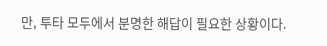만, 투타 모두에서 분명한 해답이 필요한 상황이다.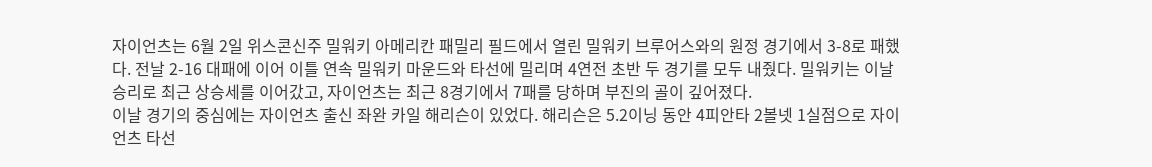자이언츠는 6월 2일 위스콘신주 밀워키 아메리칸 패밀리 필드에서 열린 밀워키 브루어스와의 원정 경기에서 3-8로 패했다. 전날 2-16 대패에 이어 이틀 연속 밀워키 마운드와 타선에 밀리며 4연전 초반 두 경기를 모두 내줬다. 밀워키는 이날 승리로 최근 상승세를 이어갔고, 자이언츠는 최근 8경기에서 7패를 당하며 부진의 골이 깊어졌다.
이날 경기의 중심에는 자이언츠 출신 좌완 카일 해리슨이 있었다. 해리슨은 5.2이닝 동안 4피안타 2볼넷 1실점으로 자이언츠 타선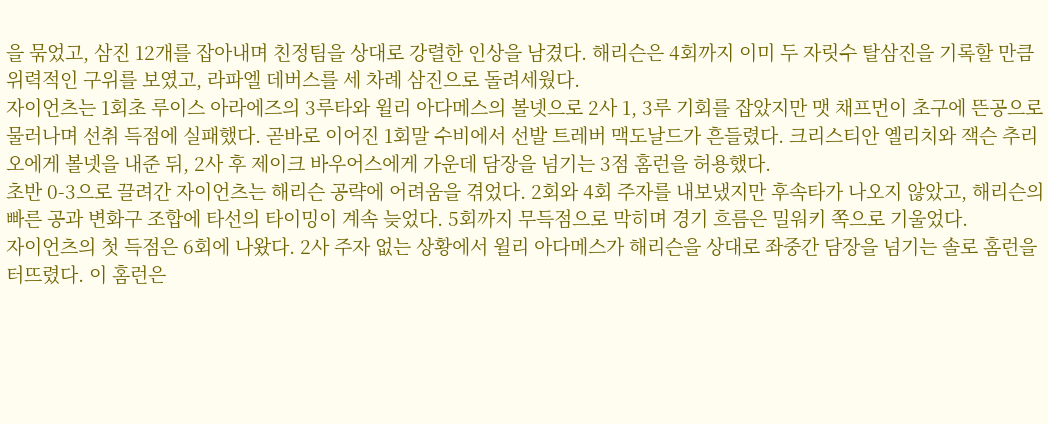을 묶었고, 삼진 12개를 잡아내며 친정팀을 상대로 강렬한 인상을 남겼다. 해리슨은 4회까지 이미 두 자릿수 탈삼진을 기록할 만큼 위력적인 구위를 보였고, 라파엘 데버스를 세 차례 삼진으로 돌려세웠다.
자이언츠는 1회초 루이스 아라에즈의 3루타와 윌리 아다메스의 볼넷으로 2사 1, 3루 기회를 잡았지만 맷 채프먼이 초구에 뜬공으로 물러나며 선취 득점에 실패했다. 곧바로 이어진 1회말 수비에서 선발 트레버 맥도날드가 흔들렸다. 크리스티안 옐리치와 잭슨 추리오에게 볼넷을 내준 뒤, 2사 후 제이크 바우어스에게 가운데 담장을 넘기는 3점 홈런을 허용했다.
초반 0-3으로 끌려간 자이언츠는 해리슨 공략에 어려움을 겪었다. 2회와 4회 주자를 내보냈지만 후속타가 나오지 않았고, 해리슨의 빠른 공과 변화구 조합에 타선의 타이밍이 계속 늦었다. 5회까지 무득점으로 막히며 경기 흐름은 밀워키 쪽으로 기울었다.
자이언츠의 첫 득점은 6회에 나왔다. 2사 주자 없는 상황에서 윌리 아다메스가 해리슨을 상대로 좌중간 담장을 넘기는 솔로 홈런을 터뜨렸다. 이 홈런은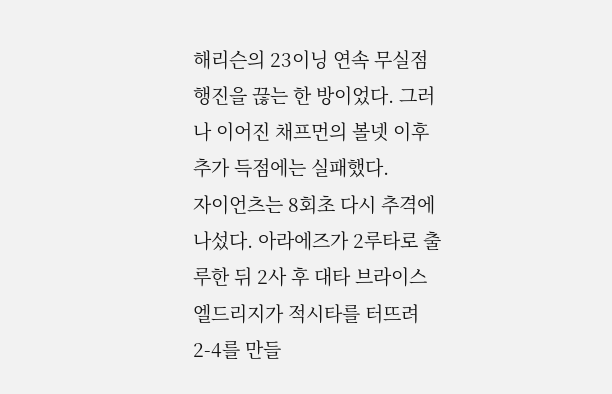해리슨의 23이닝 연속 무실점 행진을 끊는 한 방이었다. 그러나 이어진 채프먼의 볼넷 이후 추가 득점에는 실패했다.
자이언츠는 8회초 다시 추격에 나섰다. 아라에즈가 2루타로 출루한 뒤 2사 후 대타 브라이스 엘드리지가 적시타를 터뜨려 2-4를 만들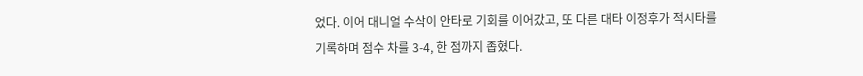었다. 이어 대니얼 수삭이 안타로 기회를 이어갔고, 또 다른 대타 이정후가 적시타를 기록하며 점수 차를 3-4, 한 점까지 좁혔다.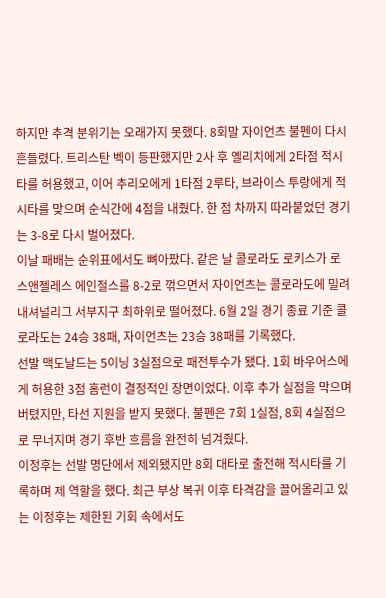하지만 추격 분위기는 오래가지 못했다. 8회말 자이언츠 불펜이 다시 흔들렸다. 트리스탄 벡이 등판했지만 2사 후 옐리치에게 2타점 적시타를 허용했고, 이어 추리오에게 1타점 2루타, 브라이스 투랑에게 적시타를 맞으며 순식간에 4점을 내줬다. 한 점 차까지 따라붙었던 경기는 3-8로 다시 벌어졌다.
이날 패배는 순위표에서도 뼈아팠다. 같은 날 콜로라도 로키스가 로스앤젤레스 에인절스를 8-2로 꺾으면서 자이언츠는 콜로라도에 밀려 내셔널리그 서부지구 최하위로 떨어졌다. 6월 2일 경기 종료 기준 콜로라도는 24승 38패, 자이언츠는 23승 38패를 기록했다.
선발 맥도날드는 5이닝 3실점으로 패전투수가 됐다. 1회 바우어스에게 허용한 3점 홈런이 결정적인 장면이었다. 이후 추가 실점을 막으며 버텼지만, 타선 지원을 받지 못했다. 불펜은 7회 1실점, 8회 4실점으로 무너지며 경기 후반 흐름을 완전히 넘겨줬다.
이정후는 선발 명단에서 제외됐지만 8회 대타로 출전해 적시타를 기록하며 제 역할을 했다. 최근 부상 복귀 이후 타격감을 끌어올리고 있는 이정후는 제한된 기회 속에서도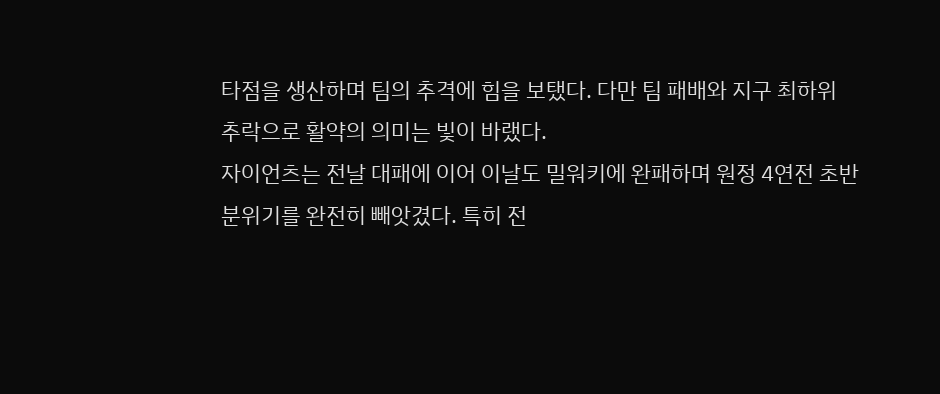타점을 생산하며 팀의 추격에 힘을 보탰다. 다만 팀 패배와 지구 최하위 추락으로 활약의 의미는 빛이 바랬다.
자이언츠는 전날 대패에 이어 이날도 밀워키에 완패하며 원정 4연전 초반 분위기를 완전히 빼앗겼다. 특히 전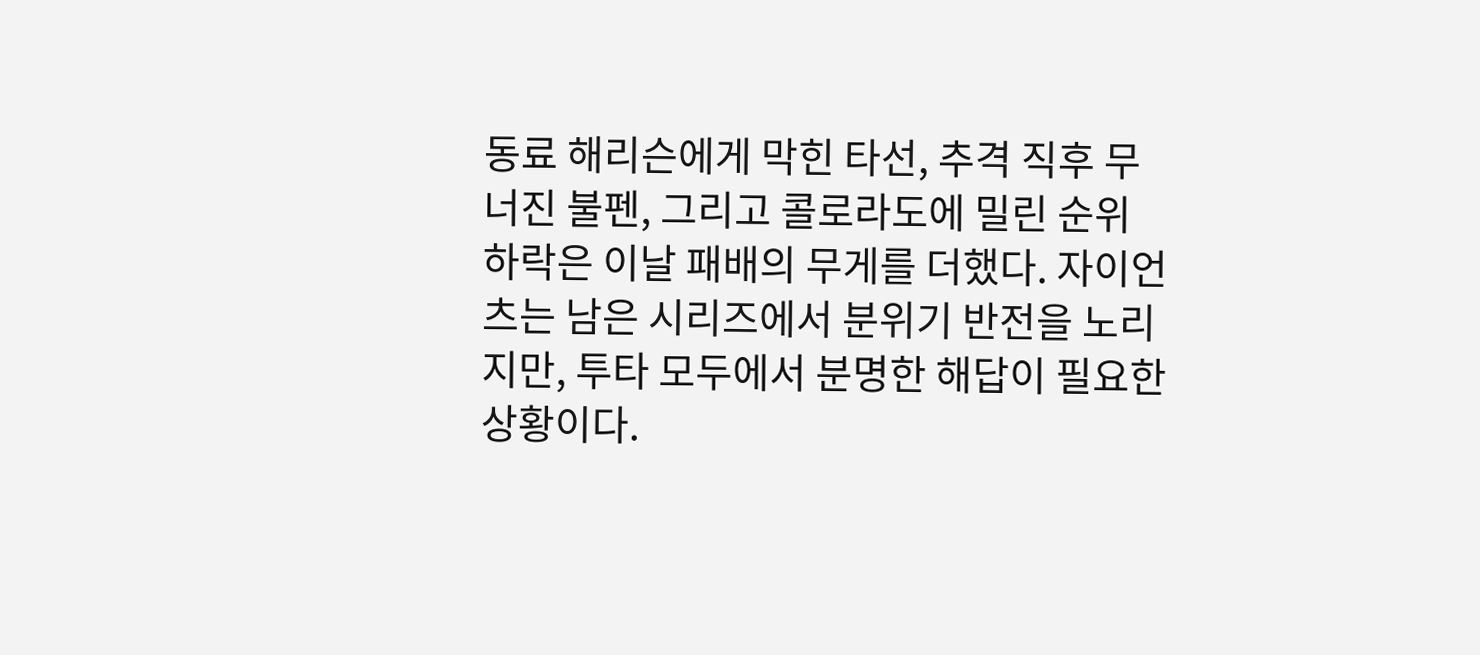동료 해리슨에게 막힌 타선, 추격 직후 무너진 불펜, 그리고 콜로라도에 밀린 순위 하락은 이날 패배의 무게를 더했다. 자이언츠는 남은 시리즈에서 분위기 반전을 노리지만, 투타 모두에서 분명한 해답이 필요한 상황이다.